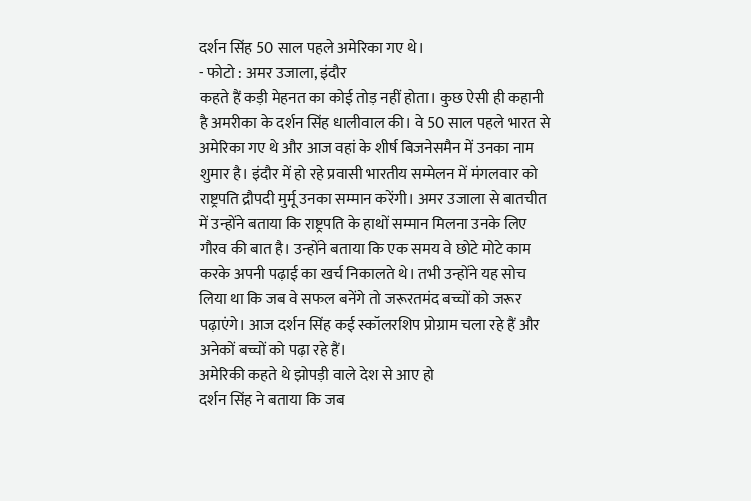दर्शन सिंह 50 साल पहले अमेरिका गए थे।
- फोटो : अमर उजाला, इंदौर
कहते हैं कड़ी मेहनत का कोई तोड़ नहीं होता। कुछ ऐसी ही कहानी है अमरीका के दर्शन सिंह धालीवाल की। वे 50 साल पहले भारत से अमेरिका गए थे और आज वहां के शीर्ष बिजनेसमैन में उनका नाम शुमार है। इंदौर में हो रहे प्रवासी भारतीय सम्मेलन में मंगलवार को राष्ट्रपति द्रौपदी मुर्मू उनका सम्मान करेंगी। अमर उजाला से बातचीत में उन्होंने बताया कि राष्ट्रपति के हाथों सम्मान मिलना उनके लिए गौरव की बात है। उन्होंने बताया कि एक समय वे छोटे मोटे काम करके अपनी पढ़ाई का खर्च निकालते थे। तभी उन्होंने यह सोच लिया था कि जब वे सफल बनेंगे तो जरूरतमंद बच्चों को जरूर पढ़ाएंगे। आज दर्शन सिंह कई स्कॉलरशिप प्रोग्राम चला रहे हैं और अनेकों बच्चों को पढ़ा रहे हैं।
अमेरिकी कहते थे झोपड़ी वाले देश से आए हो
दर्शन सिंह ने बताया कि जब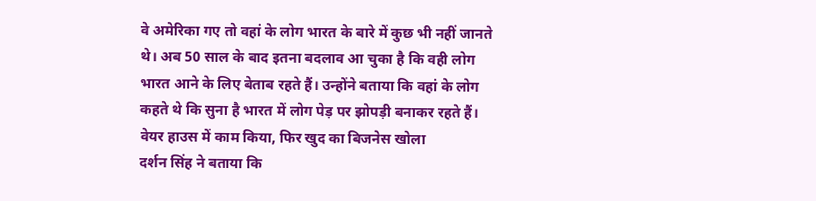वे अमेरिका गए तो वहां के लोग भारत के बारे में कुछ भी नहीं जानते थे। अब 50 साल के बाद इतना बदलाव आ चुका है कि वही लोग भारत आने के लिए बेताब रहते हैं। उन्होंने बताया कि वहां के लोग कहते थे कि सुना है भारत में लोग पेड़ पर झोपड़ी बनाकर रहते हैं।
वेयर हाउस में काम किया, फिर खुद का बिजनेस खोला
दर्शन सिंह ने बताया कि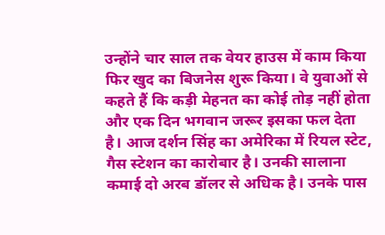उन्होंने चार साल तक वेयर हाउस में काम किया फिर खुद का बिजनेस शुरू किया। वे युवाओं से कहते हैं कि कड़ी मेहनत का कोई तोड़ नहीं होता और एक दिन भगवान जरूर इसका फल देता है। आज दर्शन सिंह का अमेरिका में रियल स्टेट, गैस स्टेशन का कारोबार है। उनकी सालाना कमाई दो अरब डॉलर से अधिक है। उनके पास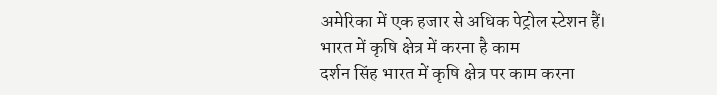अमेरिका में एक हजार से अधिक पेट्रोल स्टेशन हैं।
भारत में कृषि क्षेत्र में करना है काम
दर्शन सिंह भारत में कृषि क्षेत्र पर काम करना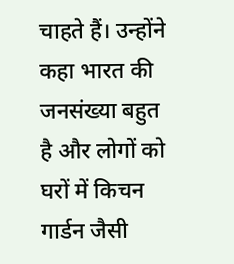चाहते हैं। उन्होंने कहा भारत की जनसंख्या बहुत है और लोगों को घरों में किचन गार्डन जैसी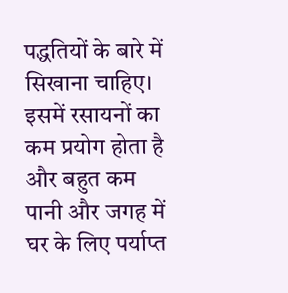पद्धतियों के बारे में सिखाना चाहिए। इसमें रसायनों का कम प्रयोग होता है और बहुत कम पानी और जगह में घर के लिए पर्याप्त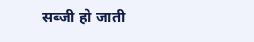सब्जी हो जाती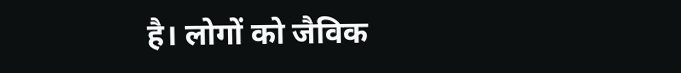है। लोगों को जैविक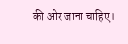की ओर जाना चाहिए।